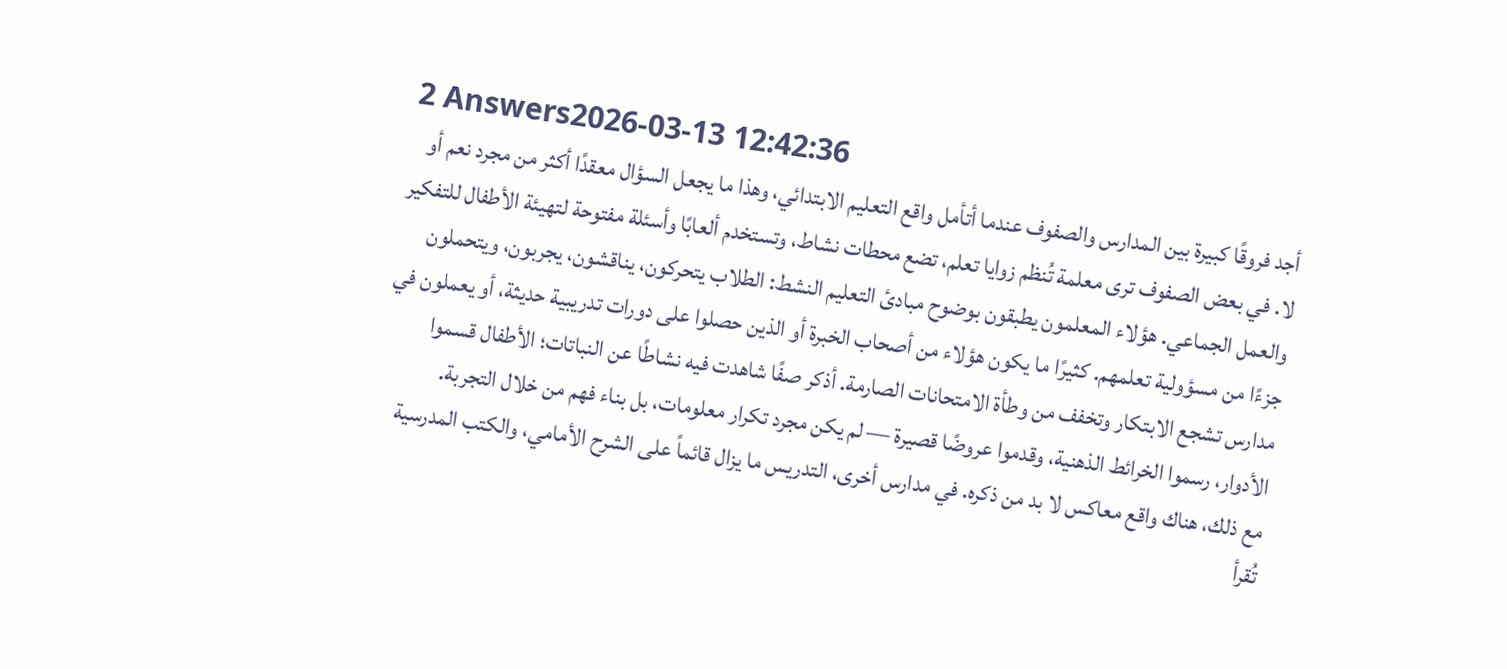2 Answers2026-03-13 12:42:36
أجد فروقًا كبيرة بين المدارس والصفوف عندما أتأمل واقع التعليم الابتدائي، وهذا ما يجعل السؤال معقدًا أكثر من مجرد نعم أو لا. في بعض الصفوف ترى معلمة تُنظم زوايا تعلم، تضع محطات نشاط، وتستخدم ألعابًا وأسئلة مفتوحة لتهيئة الأطفال للتفكير والعمل الجماعي. هؤلاء المعلمون يطبقون بوضوح مبادئ التعليم النشط: الطلاب يتحركون، يناقشون، يجربون، ويتحملون جزءًا من مسؤولية تعلمهم. كثيرًا ما يكون هؤلاء من أصحاب الخبرة أو الذين حصلوا على دورات تدريبية حديثة، أو يعملون في مدارس تشجع الابتكار وتخفف من وطأة الامتحانات الصارمة. أذكر صفًا شاهدت فيه نشاطًا عن النباتات؛ الأطفال قسموا الأدوار، رسموا الخرائط الذهنية، وقدموا عروضًا قصيرة — لم يكن مجرد تكرار معلومات، بل بناء فهم من خلال التجربة.
مع ذلك، هناك واقع معاكس لا بد من ذكره. في مدارس أخرى، التدريس ما يزال قائماً على الشرح الأمامي، والكتب المدرسية تُقرأ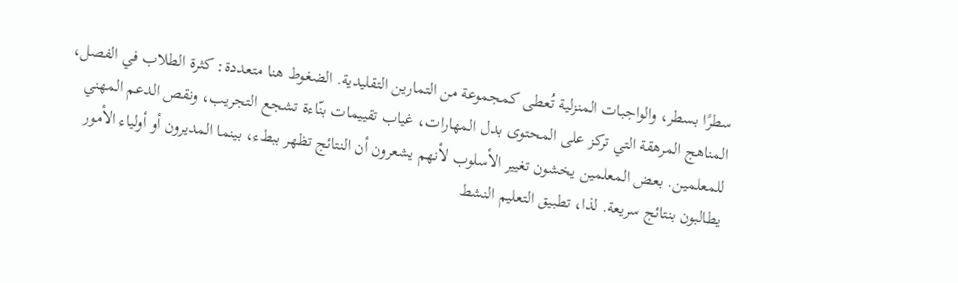سطرًا بسطر، والواجبات المنزلية تُعطى كمجموعة من التمارين التقليدية. الضغوط هنا متعددة: كثرة الطلاب في الفصل، المناهج المرهقة التي تركز على المحتوى بدل المهارات، غياب تقييمات بنّاءة تشجع التجريب، ونقص الدعم المهني للمعلمين. بعض المعلمين يخشون تغيير الأسلوب لأنهم يشعرون أن النتائج تظهر ببطء، بينما المديرون أو أولياء الأمور يطالبون بنتائج سريعة. لذا، تطبيق التعليم النشط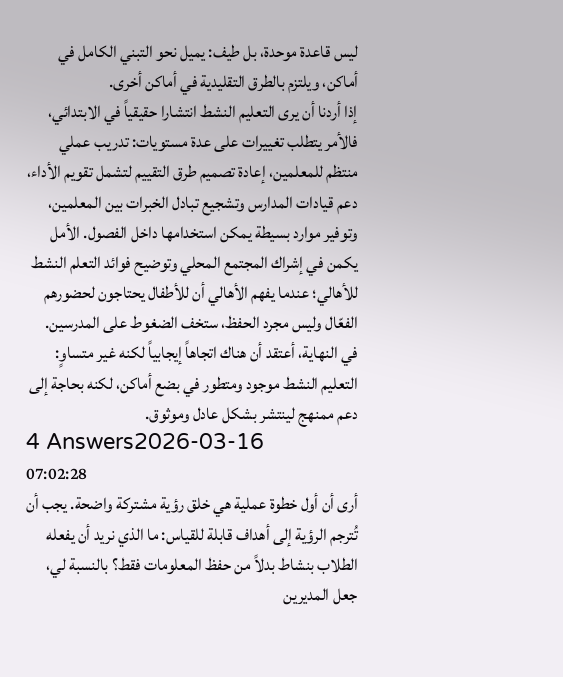ليس قاعدة موحدة، بل طيف: يميل نحو التبني الكامل في أماكن، ويلتزم بالطرق التقليدية في أماكن أخرى.
إذا أردنا أن يرى التعليم النشط انتشارا حقيقياً في الابتدائي، فالأمر يتطلب تغييرات على عدة مستويات: تدريب عملي منتظم للمعلمين، إعادة تصميم طرق التقييم لتشمل تقويم الأداء، دعم قيادات المدارس وتشجيع تبادل الخبرات بين المعلمين، وتوفير موارد بسيطة يمكن استخدامها داخل الفصول. الأمل يكمن في إشراك المجتمع المحلي وتوضيح فوائد التعلم النشط للأهالي؛ عندما يفهم الأهالي أن للأطفال يحتاجون لحضورهم الفعّال وليس مجرد الحفظ، ستخف الضغوط على المدرسين. في النهاية، أعتقد أن هناك اتجاهاً إيجابياً لكنه غير متساوٍ: التعليم النشط موجود ومتطور في بضع أماكن، لكنه بحاجة إلى دعم ممنهج لينتشر بشكل عادل وموثوق.
4 Answers2026-03-16 07:02:28
أرى أن أول خطوة عملية هي خلق رؤية مشتركة واضحة. يجب أن تُترجم الرؤية إلى أهداف قابلة للقياس: ما الذي نريد أن يفعله الطلاب بنشاط بدلاً من حفظ المعلومات فقط؟ بالنسبة لي، جعل المديرين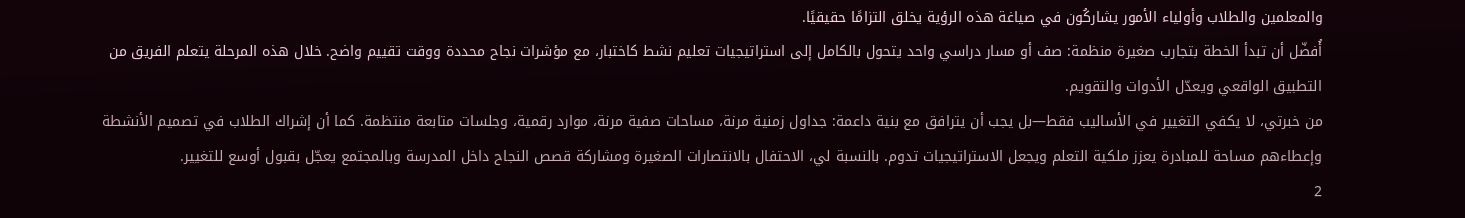والمعلمين والطلاب وأولياء الأمور يشاركُون في صياغة هذه الرؤية يخلق التزامًا حقيقيًا.
أُفضّل أن تبدأ الخطة بتجارب صغيرة منظمة: صف أو مسار دراسي واحد يتحول بالكامل إلى استراتيجيات تعليم نشط كاختبار، مع مؤشرات نجاح محددة ووقت تقييم واضح. خلال هذه المرحلة يتعلم الفريق من التطبيق الواقعي ويعدّل الأدوات والتقويم.
من خبرتي، لا يكفي التغيير في الأساليب فقط—بل يجب أن يترافق مع بنية داعمة: جداول زمنية مرنة، مساحات صفية مرنة، موارد رقمية، وجلسات متابعة منتظمة. كما أن إشراك الطلاب في تصميم الأنشطة وإعطاءهم مساحة للمبادرة يعزز ملكية التعلم ويجعل الاستراتيجيات تدوم. بالنسبة لي، الاحتفال بالانتصارات الصغيرة ومشاركة قصص النجاح داخل المدرسة وبالمجتمع يعجّل بقبول أوسع للتغيير.
2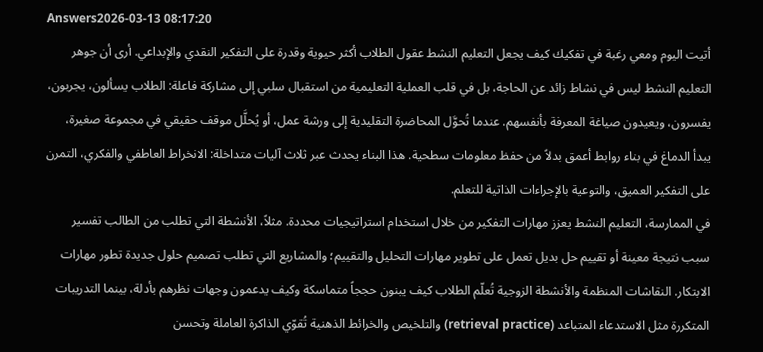Answers2026-03-13 08:17:20
أتيت اليوم ومعي رغبة في تفكيك كيف يجعل التعليم النشط عقول الطلاب أكثر حيوية وقدرة على التفكير النقدي والإبداعي. أرى أن جوهر التعليم النشط ليس في نشاط زائد عن الحاجة، بل في قلب العملية التعليمية من استقبال سلبي إلى مشاركة فاعلة: الطلاب يسألون، يجربون، يفسرون، ويعيدون صياغة المعرفة بأنفسهم. عندما تُحوَّل المحاضرة التقليدية إلى ورشة عمل، أو يُحلَّل موقف حقيقي في مجموعة صغيرة، يبدأ الدماغ في بناء روابط أعمق بدلاً من حفظ معلومات سطحية. هذا البناء يحدث عبر ثلاث آليات متداخلة: الانخراط العاطفي والفكري، التمرن على التفكير العميق، والتوعية بالإجراءات الذاتية للتعلم.
في الممارسة، التعليم النشط يعزز مهارات التفكير من خلال استخدام استراتيجيات محددة. مثلاً، الأنشطة التي تطلب من الطالب تفسير سبب نتيجة معينة أو تقييم حل بديل تعمل على تطوير مهارات التحليل والتقييم؛ والمشاريع التي تطلب تصميم حلول جديدة تطور مهارات الابتكار. النقاشات المنظمة والأنشطة الزوجية تُعلّم الطلاب كيف يبنون حججاً متماسكة وكيف يدعمون وجهات نظرهم بأدلة، بينما التدريبات المتكررة مثل الاستدعاء المتباعد (retrieval practice) والتلخيص والخرائط الذهنية تُقوّي الذاكرة العاملة وتحسن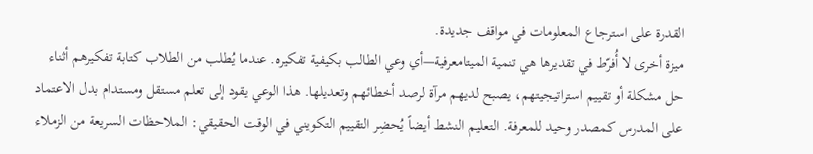القدرة على استرجاع المعلومات في مواقف جديدة.
ميزة أخرى لا أُفرّط في تقديرها هي تنمية الميتامعرفية—أي وعي الطالب بكيفية تفكيره. عندما يُطلب من الطلاب كتابة تفكيرهم أثناء حل مشكلة أو تقييم استراتيجيتهم، يصبح لديهم مرآة لرصد أخطائهم وتعديلها. هذا الوعي يقود إلى تعلم مستقل ومستدام بدل الاعتماد على المدرس كمصدر وحيد للمعرفة. التعليم النشط أيضاً يُحضِر التقييم التكويني في الوقت الحقيقي: الملاحظات السريعة من الزملاء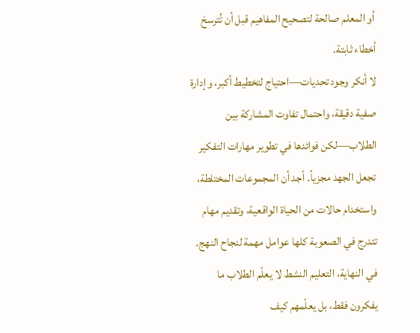أو المعلم صالحة لتصحيح المفاهيم قبل أن تُترسخ أخطاء ثابتة.
لا أنكر وجود تحديات—احتياج لتخطيط أكبر، وإدارة صفية دقيقة، واحتمال تفاوت المشاركة بين الطلاب—لكن فوائدها في تطوير مهارات التفكير تجعل الجهد مجزياً. أجد أن المجموعات المختلطة، واستخدام حالات من الحياة الواقعية، وتقديم مهام تتدرج في الصعوبة كلها عوامل مهمة لنجاح النهج. في النهاية، التعليم النشط لا يعلّم الطلاب ما يفكرون فقط، بل يعلّمهم كيف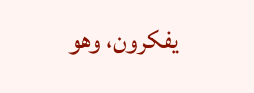يفكرون، وهو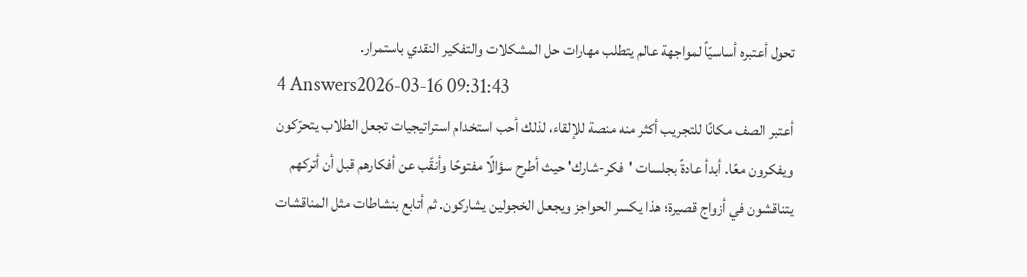تحول أعتبره أساسيّاً لمواجهة عالم يتطلب مهارات حل المشكلات والتفكير النقدي باستمرار.
4 Answers2026-03-16 09:31:43
أعتبر الصف مكانًا للتجريب أكثر منه منصة للإلقاء، لذلك أحب استخدام استراتيجيات تجعل الطلاب يتحرّكون ويفكرون معًا. أبدأ عادةً بجلسات 'فكر-شارك' حيث أطرح سؤالًا مفتوحًا وأنقّب عن أفكارهم قبل أن أتركهم يتناقشون في أزواج قصيرة؛ هذا يكسر الحواجز ويجعل الخجولين يشاركون. ثم أتابع بنشاطات مثل المناقشات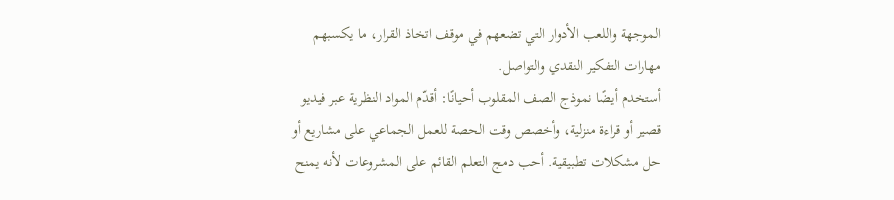الموجهة واللعب الأدوار التي تضعهم في موقف اتخاذ القرار، ما يكسبهم مهارات التفكير النقدي والتواصل.
أستخدم أيضًا نموذج الصف المقلوب أحيانًا: أقدّم المواد النظرية عبر فيديو قصير أو قراءة منزلية، وأخصص وقت الحصة للعمل الجماعي على مشاريع أو حل مشكلات تطبيقية. أحب دمج التعلم القائم على المشروعات لأنه يمنح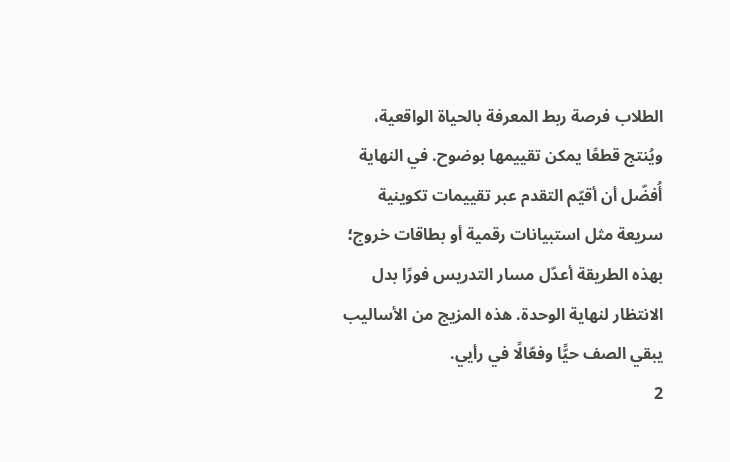الطلاب فرصة ربط المعرفة بالحياة الواقعية، ويُنتج قطعًا يمكن تقييمها بوضوح. في النهاية أُفضّل أن أقيّم التقدم عبر تقييمات تكوينية سريعة مثل استبيانات رقمية أو بطاقات خروج؛ بهذه الطريقة أعدّل مسار التدريس فورًا بدل الانتظار لنهاية الوحدة. هذه المزيج من الأساليب يبقي الصف حيًّا وفعّالًا في رأيي.
2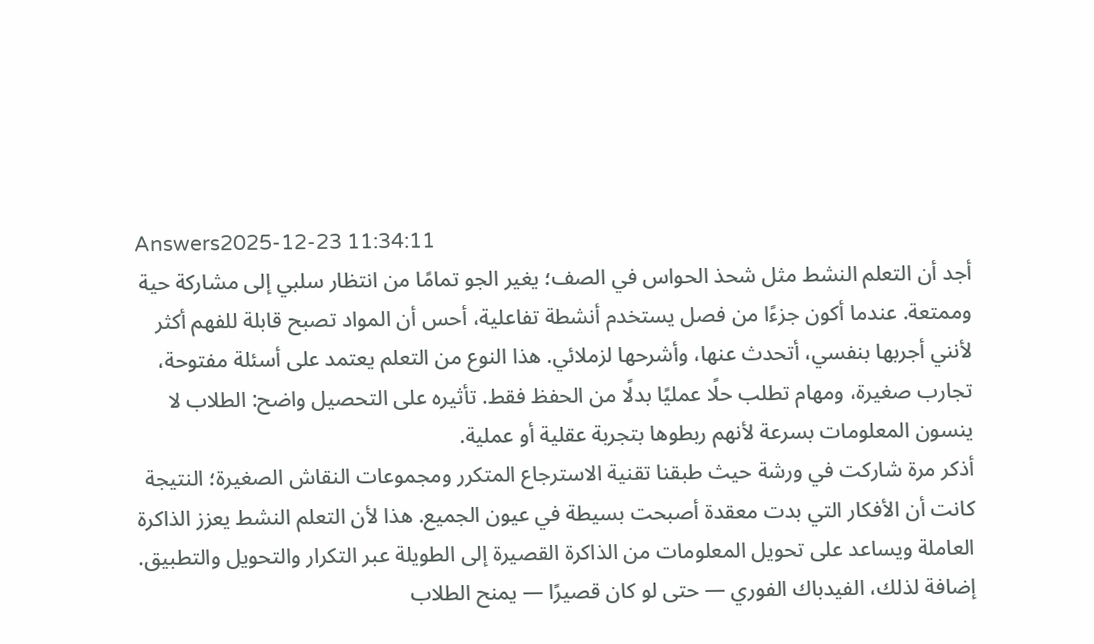Answers2025-12-23 11:34:11
أجد أن التعلم النشط مثل شحذ الحواس في الصف؛ يغير الجو تمامًا من انتظار سلبي إلى مشاركة حية وممتعة. عندما أكون جزءًا من فصل يستخدم أنشطة تفاعلية، أحس أن المواد تصبح قابلة للفهم أكثر لأنني أجربها بنفسي، أتحدث عنها، وأشرحها لزملائي. هذا النوع من التعلم يعتمد على أسئلة مفتوحة، تجارب صغيرة، ومهام تطلب حلًا عمليًا بدلًا من الحفظ فقط. تأثيره على التحصيل واضح: الطلاب لا ينسون المعلومات بسرعة لأنهم ربطوها بتجربة عقلية أو عملية.
أذكر مرة شاركت في ورشة حيث طبقنا تقنية الاسترجاع المتكرر ومجموعات النقاش الصغيرة؛ النتيجة كانت أن الأفكار التي بدت معقدة أصبحت بسيطة في عيون الجميع. هذا لأن التعلم النشط يعزز الذاكرة العاملة ويساعد على تحويل المعلومات من الذاكرة القصيرة إلى الطويلة عبر التكرار والتحويل والتطبيق. إضافة لذلك، الفيدباك الفوري — حتى لو كان قصيرًا — يمنح الطلاب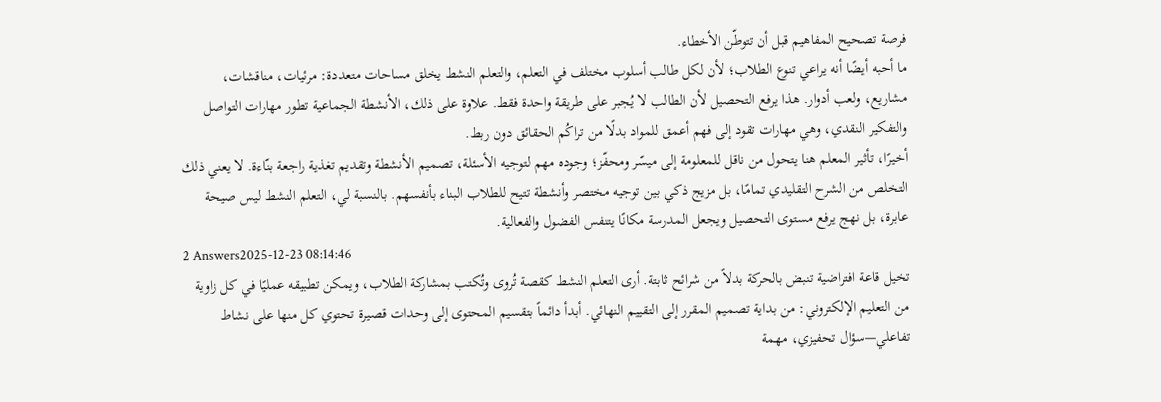فرصة تصحيح المفاهيم قبل أن تتوطّن الأخطاء.
ما أحبه أيضًا أنه يراعي تنوع الطلاب؛ لأن لكل طالب أسلوب مختلف في التعلم، والتعلم النشط يخلق مساحات متعددة: مرئيات، مناقشات، مشاريع، ولعب أدوار. هذا يرفع التحصيل لأن الطالب لا يُجبر على طريقة واحدة فقط. علاوة على ذلك، الأنشطة الجماعية تطور مهارات التواصل والتفكير النقدي، وهي مهارات تقود إلى فهم أعمق للمواد بدلًا من تراكُم الحقائق دون ربط.
أخيرًا، تأثير المعلم هنا يتحول من ناقل للمعلومة إلى ميسّر ومحفّز؛ وجوده مهم لتوجيه الأسئلة، تصميم الأنشطة وتقديم تغذية راجعة بنّاءة. لا يعني ذلك التخلص من الشرح التقليدي تمامًا، بل مزيج ذكي بين توجيه مختصر وأنشطة تتيح للطلاب البناء بأنفسهم. بالنسبة لي، التعلم النشط ليس صيحة عابرة، بل نهج يرفع مستوى التحصيل ويجعل المدرسة مكانًا يتنفس الفضول والفعالية.
2 Answers2025-12-23 08:14:46
تخيل قاعة افتراضية تنبض بالحركة بدلاً من شرائح ثابتة. أرى التعلم النشط كقصة تُروى وتُكتب بمشاركة الطلاب، ويمكن تطبيقه عمليًا في كل زاوية من التعليم الإلكتروني: من بداية تصميم المقرر إلى التقييم النهائي. أبدأ دائماً بتقسيم المحتوى إلى وحدات قصيرة تحتوي كل منها على نشاط تفاعلي—سؤال تحفيزي، مهمة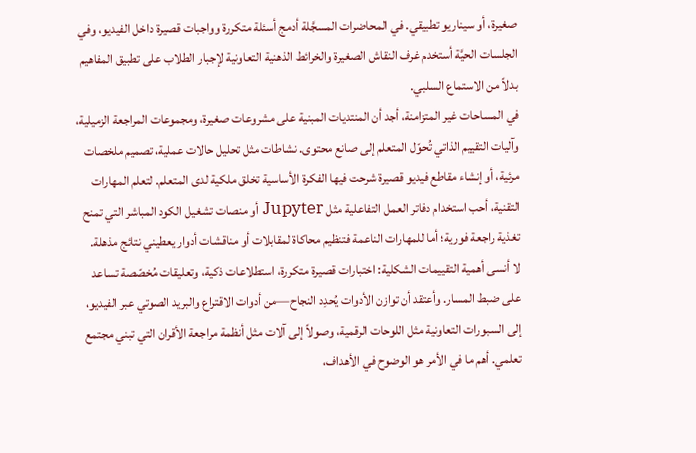صغيرة، أو سيناريو تطبيقي. في المحاضرات المسجَّلة أدمج أسئلة متكررة وواجبات قصيرة داخل الفيديو، وفي الجلسات الحيَّة أستخدم غرف النقاش الصغيرة والخرائط الذهنية التعاونية لإجبار الطلاب على تطبيق المفاهيم بدلاً من الاستماع السلبي.
في المساحات غير المتزامنة، أجد أن المنتديات المبنية على مشروعات صغيرة، ومجموعات المراجعة الزميلية، وآليات التقييم الذاتي تُحوّل المتعلم إلى صانع محتوى. نشاطات مثل تحليل حالات عملية، تصميم ملخصات مرئية، أو إنشاء مقاطع فيديو قصيرة شرحت فيها الفكرة الأساسية تخلق ملكية لدى المتعلم. لتعلم المهارات التقنية، أحب استخدام دفاتر العمل التفاعلية مثل Jupyter أو منصات تشغيل الكود المباشر التي تمنح تغذية راجعة فورية؛ أما للمهارات الناعمة فتنظيم محاكاة لمقابلات أو مناقشات أدوار يعطيني نتائج مذهلة.
لا أنسى أهمية التقييمات الشكلية: اختبارات قصيرة متكررة، استطلاعات ذكية، وتعليقات مُخصّصة تساعد على ضبط المسار. وأعتقد أن توازن الأدوات يُحدِد النجاح—من أدوات الاقتراع والبريد الصوتي عبر الفيديو، إلى السبورات التعاونية مثل اللوحات الرقمية، وصولاً إلى آلات مثل أنظمة مراجعة الأقران التي تبني مجتمع تعلمي. أهم ما في الأمر هو الوضوح في الأهداف،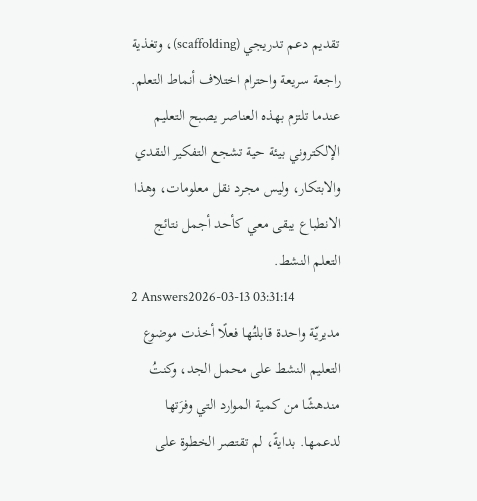تقديم دعم تدريجي (scaffolding)، وتغذية راجعة سريعة واحترام اختلاف أنماط التعلم. عندما تلتزم بهذه العناصر يصبح التعليم الإلكتروني بيئة حية تشجع التفكير النقدي والابتكار، وليس مجرد نقل معلومات، وهذا الانطباع يبقى معي كأحد أجمل نتائج التعلم النشط.
2 Answers2026-03-13 03:31:14
مديريّة واحدة قابلتُها فعلًا أخذت موضوع التعليم النشط على محمل الجد، وكنتُ مندهشًا من كمية الموارد التي وفرَتها لدعمها. بدايةً، لم تقتصر الخطوة على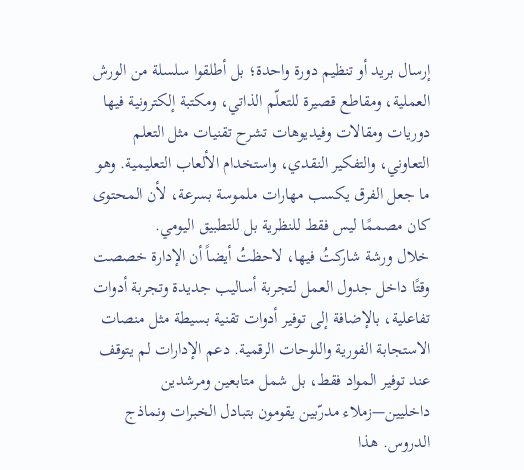إرسال بريد أو تنظيم دورة واحدة؛ بل أطلقوا سلسلة من الورش العملية، ومقاطع قصيرة للتعلّم الذاتي، ومكتبة إلكترونية فيها دوريات ومقالات وفيديوهات تشرح تقنيات مثل التعلم التعاوني، والتفكير النقدي، واستخدام الألعاب التعليمية. وهو ما جعل الفرق يكسب مهارات ملموسة بسرعة، لأن المحتوى كان مصممًا ليس فقط للنظرية بل للتطبيق اليومي.
خلال ورشة شاركتُ فيها، لاحظتُ أيضاً أن الإدارة خصصت وقتًا داخل جدول العمل لتجربة أساليب جديدة وتجربة أدوات تفاعلية، بالإضافة إلى توفير أدوات تقنية بسيطة مثل منصات الاستجابة الفورية واللوحات الرقمية. دعم الإدارات لم يتوقف عند توفير المواد فقط، بل شمل متابعين ومرشدين داخليين—زملاء مدرّبين يقومون بتبادل الخبرات ونماذج الدروس. هذا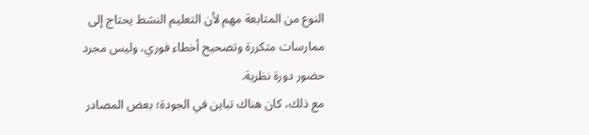النوع من المتابعة مهم لأن التعليم النشط يحتاج إلى ممارسات متكررة وتصحيح أخطاء فوري، وليس مجرد حضور دورة نظرية.
مع ذلك، كان هناك تباين في الجودة؛ بعض المصادر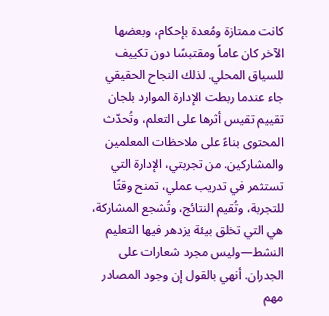كانت ممتازة ومُعدة بإحكام، وبعضها الآخر كان عاماً ومقتبسًا دون تكييف للسياق المحلي. لذلك النجاح الحقيقي جاء عندما ربطت الإدارة الموارد بلجان تقييم تقيس أثرها على التعلم، وتُحدّث المحتوى بناءً على ملاحظات المعلمين والمشاركين. من تجربتي، الإدارة التي تستثمر في تدريب عملي، تمنح وقتًا للتجربة، وتُقيم النتائج، وتُشجع المشاركة، هي التي تخلق بيئة يزدهر فيها التعليم النشط—وليس مجرد شعارات على الجدران. أنهي بالقول إن وجود المصادر مهم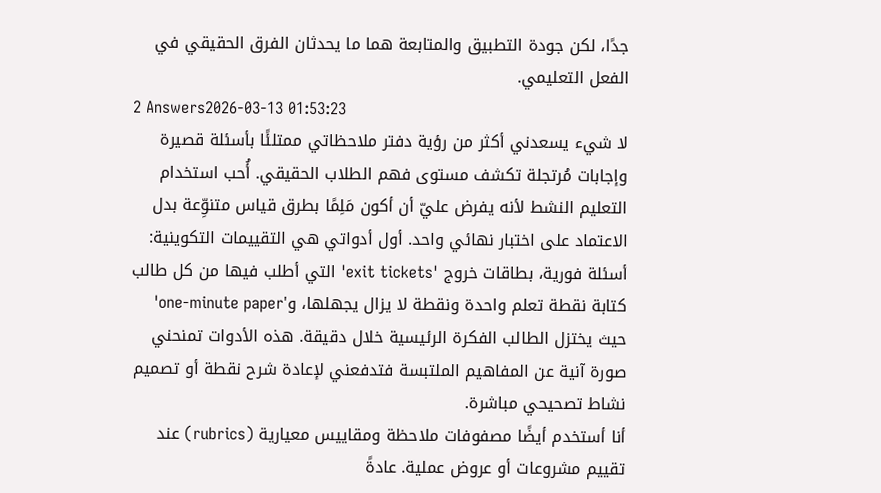جدًا، لكن جودة التطبيق والمتابعة هما ما يحدثان الفرق الحقيقي في الفعل التعليمي.
2 Answers2026-03-13 01:53:23
لا شيء يسعدني أكثر من رؤية دفتر ملاحظاتي ممتلئًا بأسئلة قصيرة وإجابات مُرتجلة تكشف مستوى فهم الطلاب الحقيقي. أُحب استخدام التعليم النشط لأنه يفرض عليّ أن أكون مَلِمًا بطرق قياس متنوِّعة بدل الاعتماد على اختبار نهائي واحد. أول أدواتي هي التقييمات التكوينية: أسئلة فورية، بطاقات خروج 'exit tickets' التي أطلب فيها من كل طالب كتابة نقطة تعلم واحدة ونقطة لا يزال يجهلها، و'one-minute paper' حيث يختزل الطالب الفكرة الرئيسية خلال دقيقة. هذه الأدوات تمنحني صورة آنية عن المفاهيم الملتبسة فتدفعني لإعادة شرح نقطة أو تصميم نشاط تصحيحي مباشرة.
أنا أستخدم أيضًا مصفوفات ملاحظة ومقاييس معيارية (rubrics) عند تقييم مشروعات أو عروض عملية. عادةً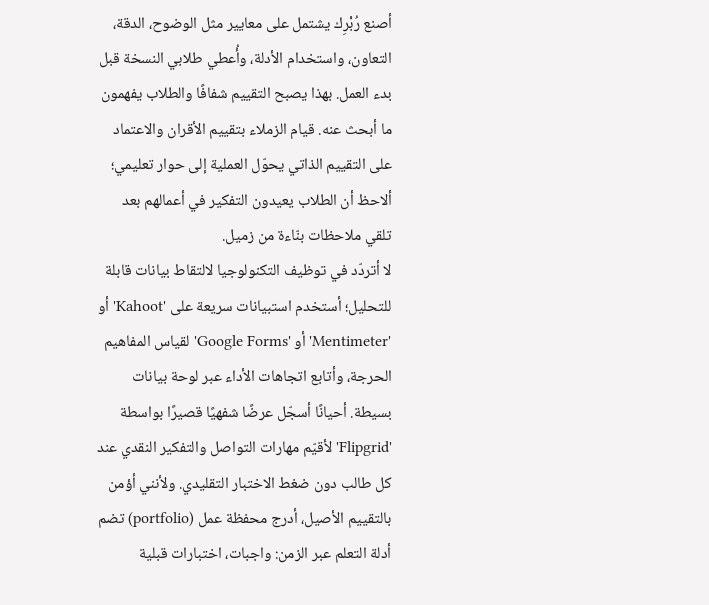أصنع رُبْرِك يشتمل على معايير مثل الوضوح، الدقة، التعاون، واستخدام الأدلة، وأُعطي طلابي النسخة قبل بدء العمل. بهذا يصبح التقييم شفافًا والطلاب يفهمون ما أبحث عنه. قيام الزملاء بتقييم الأقران والاعتماد على التقييم الذاتي يحوّل العملية إلى حوار تعليمي؛ ألاحظ أن الطلاب يعيدون التفكير في أعمالهم بعد تلقي ملاحظات بنّاءة من زميل.
لا أتردّد في توظيف التكنولوجيا لالتقاط بيانات قابلة للتحليل؛ أستخدم استبيانات سريعة على 'Kahoot' أو 'Mentimeter' أو 'Google Forms' لقياس المفاهيم الحرجة، وأتابع اتجاهات الأداء عبر لوحة بيانات بسيطة. أحيانًا أسجّل عرضًا شفهيًا قصيرًا بواسطة 'Flipgrid' لأقيّم مهارات التواصل والتفكير النقدي عند كل طالب دون ضغط الاختبار التقليدي. ولأنني أؤمن بالتقييم الأصيل، أدرج محفظة عمل (portfolio) تضم أدلة التعلم عبر الزمن: واجبات، اختبارات قبلية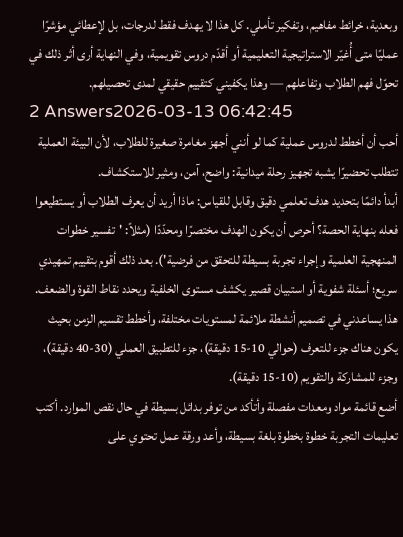وبعدية، خرائط مفاهيم، وتفكير تأملي. كل هذا لا يهدف فقط لدرجات، بل لإعطائي مؤشرًا عمليًا متى أُغيّر الاستراتيجية التعليمية أو أقدّم دروس تقويمية، وفي النهاية أرى أثر ذلك في تحوّل فهم الطلاب وتفاعلهم — وهذا يكفيني كتقييم حقيقي لمدى تحصيلهم.
2 Answers2026-03-13 06:42:45
أحب أن أخطط لدروس عملية كما لو أنني أجهز مغامرة صغيرة للطلاب، لأن البيئة العملية تتطلب تحضيرًا يشبه تجهيز رحلة ميدانية: واضح، آمن، ومثير للاستكشاف.
أبدأ دائمًا بتحديد هدف تعلمي دقيق وقابل للقياس: ماذا أريد أن يعرف الطلاب أو يستطيعوا فعله بنهاية الحصة؟ أحرص أن يكون الهدف مختصرًا ومحدّدًا (مثلاً: 'تفسير خطوات المنهجية العلمية وإجراء تجربة بسيطة للتحقق من فرضية'). بعد ذلك أقوم بتقييم تمهيدي سريع؛ أسئلة شفوية أو استبيان قصير يكشف مستوى الخلفية ويحدد نقاط القوة والضعف. هذا يساعدني في تصميم أنشطة ملائمة لمستويات مختلفة، وأخطط تقسيم الزمن بحيث يكون هناك جزء للتعرف (حوالي 10-15 دقيقة)، جزء للتطبيق العملي (30-40 دقيقة)، وجزء للمشاركة والتقويم (10-15 دقيقة).
أضع قائمة مواد ومعدات مفصلة وأتأكد من توفر بدائل بسيطة في حال نقص الموارد. أكتب تعليمات التجربة خطوة بخطوة بلغة بسيطة، وأعد ورقة عمل تحتوي على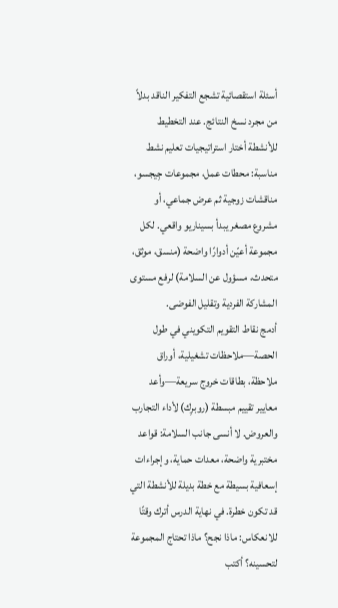أسئلة استقصائية تشجع التفكير الناقد بدلاً من مجرد نسخ النتائج. عند التخطيط للأنشطة أختار استراتيجيات تعليم نشط مناسبة: محطات عمل، مجموعات جِيجسو، مناقشات زوجية ثم عرض جماعي، أو مشروع مصغر يبدأ بسيناريو واقعي. لكل مجموعة أعيّن أدوارًا واضحة (منسق، موثق، متحدث، مسؤول عن السلامة) لرفع مستوى المشاركة الفردية وتقليل الفوضى.
أدمج نقاط التقويم التكويني في طول الحصة—ملاحظات تشغيلية، أوراق ملاحظة، بطاقات خروج سريعة—وأعد معايير تقييم مبسطة (روبرِك) لأداء التجارب والعروض. لا أنسى جانب السلامة: قواعد مختبرية واضحة، معدات حماية، وإجراءات إسعافية بسيطة مع خطة بديلة للأنشطة التي قد تكون خطرة. في نهاية الدرس أترك وقتًا للانعكاس: ماذا نجح؟ ماذا تحتاج المجموعة لتحسينه؟ أكتب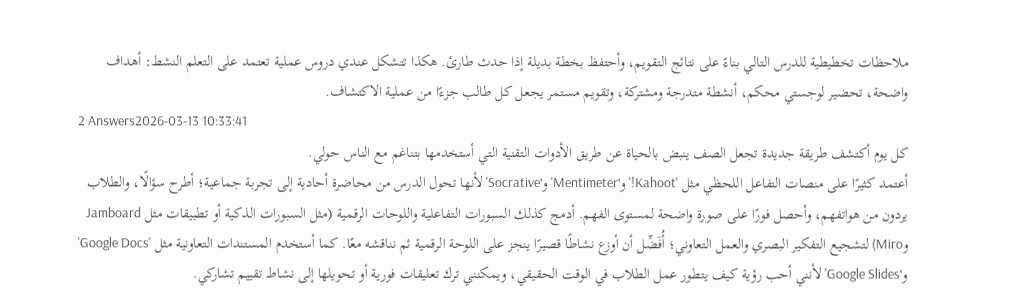ملاحظات تخطيطية للدرس التالي بناءً على نتائج التقويم، وأحتفظ بخطة بديلة إذا حدث طارئ. هكذا تتشكل عندي دروس عملية تعتمد على التعلم النشط: أهداف واضحة، تحضير لوجستي محكم، أنشطة متدرجة ومشتركة، وتقويم مستمر يجعل كل طالب جزءًا من عملية الاكتشاف.
2 Answers2026-03-13 10:33:41
كل يوم أكتشف طريقة جديدة تجعل الصف ينبض بالحياة عن طريق الأدوات التقنية التي أستخدمها بتناغم مع الناس حولي.
أعتمد كثيرًا على منصات التفاعل اللحظي مثل 'Kahoot!' و'Mentimeter' و'Socrative' لأنها تحول الدرس من محاضرة أحادية إلى تجربة جماعية؛ أطرح سؤالًا، والطلاب يردون من هواتفهم، وأحصل فورًا على صورة واضحة لمستوى الفهم. أدمج كذلك السبورات التفاعلية واللوحات الرقمية (مثل السبورات الذكية أو تطبيقات مثل Jamboard وMiro) لتشجيع التفكير البصري والعمل التعاوني؛ أُفَضِّل أن أوزع نشاطًا قصيرًا ينجز على اللوحة الرقمية ثم نناقشه معًا. كما أستخدم المستندات التعاونية مثل 'Google Docs' و'Google Slides' لأنني أحب رؤية كيف يتطور عمل الطلاب في الوقت الحقيقي، ويمكنني ترك تعليقات فورية أو تحويلها إلى نشاط تقييم تشاركي.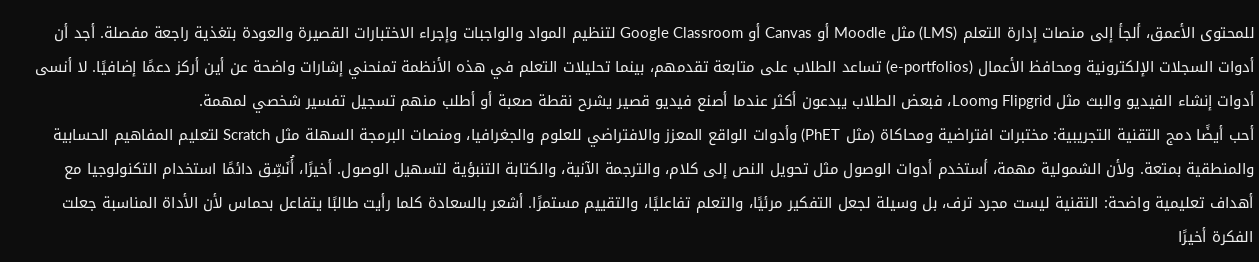للمحتوى الأعمق، ألجأ إلى منصات إدارة التعلم (LMS) مثل Moodle أو Canvas أو Google Classroom لتنظيم المواد والواجبات وإجراء الاختبارات القصيرة والعودة بتغذية راجعة مفصلة. أجد أن أدوات السجلات الإلكترونية ومحافظ الأعمال (e-portfolios) تساعد الطلاب على متابعة تقدمهم، بينما تحليلات التعلم في هذه الأنظمة تمنحني إشارات واضحة عن أين أركز دعمًا إضافيًا. لا أنسى أدوات إنشاء الفيديو والبث مثل Flipgrid وLoom، فبعض الطلاب يبدعون أكثر عندما أصنع فيديو قصير يشرح نقطة صعبة أو أطلب منهم تسجيل تفسير شخصي لمهمة.
أحب أيضًا دمج التقنية التجريبية: مختبرات افتراضية ومحاكاة (مثل PhET) وأدوات الواقع المعزز والافتراضي للعلوم والجغرافيا، ومنصات البرمجة السهلة مثل Scratch لتعليم المفاهيم الحسابية والمنطقية بمتعة. ولأن الشمولية مهمة، أستخدم أدوات الوصول مثل تحويل النص إلى كلام، والترجمة الآنية، والكتابة التنبؤية لتسهيل الوصول. أخيرًا، أُنَسِّق دائمًا استخدام التكنولوجيا مع أهداف تعليمية واضحة: التقنية ليست مجرد ترف، بل وسيلة لجعل التفكير مرئيًا، والتعلم تفاعليًا، والتقييم مستمرًا. أشعر بالسعادة كلما رأيت طالبًا يتفاعل بحماس لأن الأداة المناسبة جعلت الفكرة أخيرًا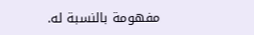مفهومة بالنسبة له.